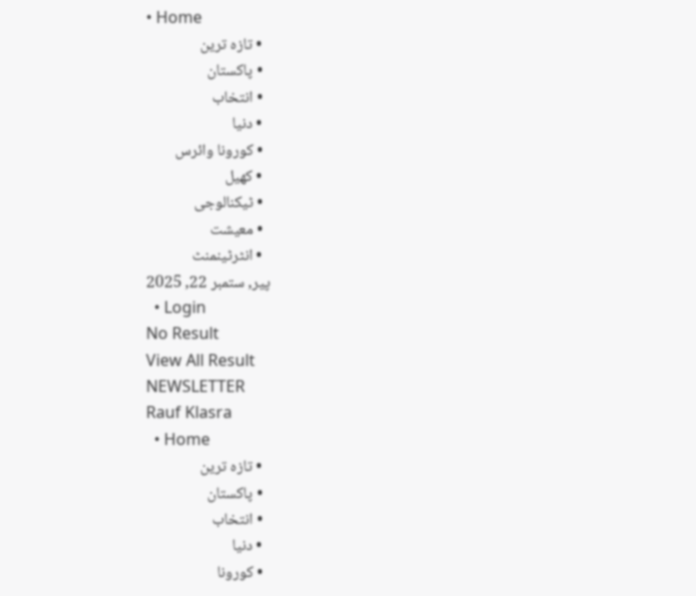• Home
  • تازہ ترین
  • پاکستان
  • انتخاب
  • دنیا
  • کورونا وائرس
  • کھیل
  • ٹیکنالوجی
  • معیشت
  • انٹرٹینمنٹ
پیر, ستمبر 22, 2025
  • Login
No Result
View All Result
NEWSLETTER
Rauf Klasra
  • Home
  • تازہ ترین
  • پاکستان
  • انتخاب
  • دنیا
  • کورونا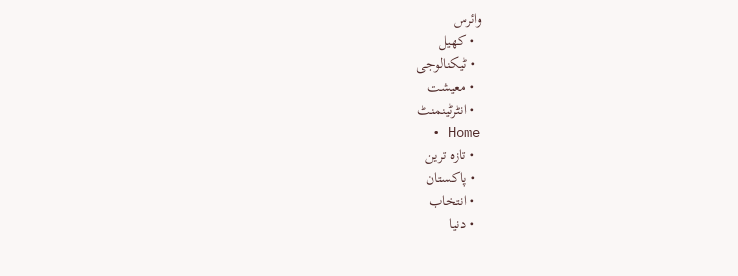وائرس
  • کھیل
  • ٹیکنالوجی
  • معیشت
  • انٹرٹینمنٹ
  • Home
  • تازہ ترین
  • پاکستان
  • انتخاب
  • دنیا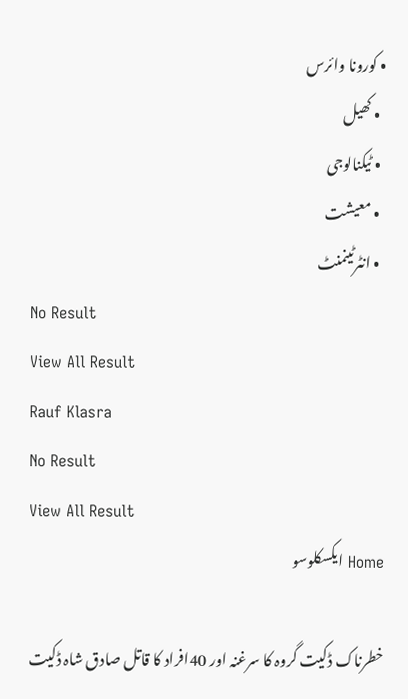• کورونا وائرس
  • کھیل
  • ٹیکنالوجی
  • معیشت
  • انٹرٹینمنٹ
No Result
View All Result
Rauf Klasra
No Result
View All Result
Home ایکسکلوسو

خطرناک ڈکیت گروہ کا سرغنہ اور 40افراد کا قاتل صادق شاہ ڈکیت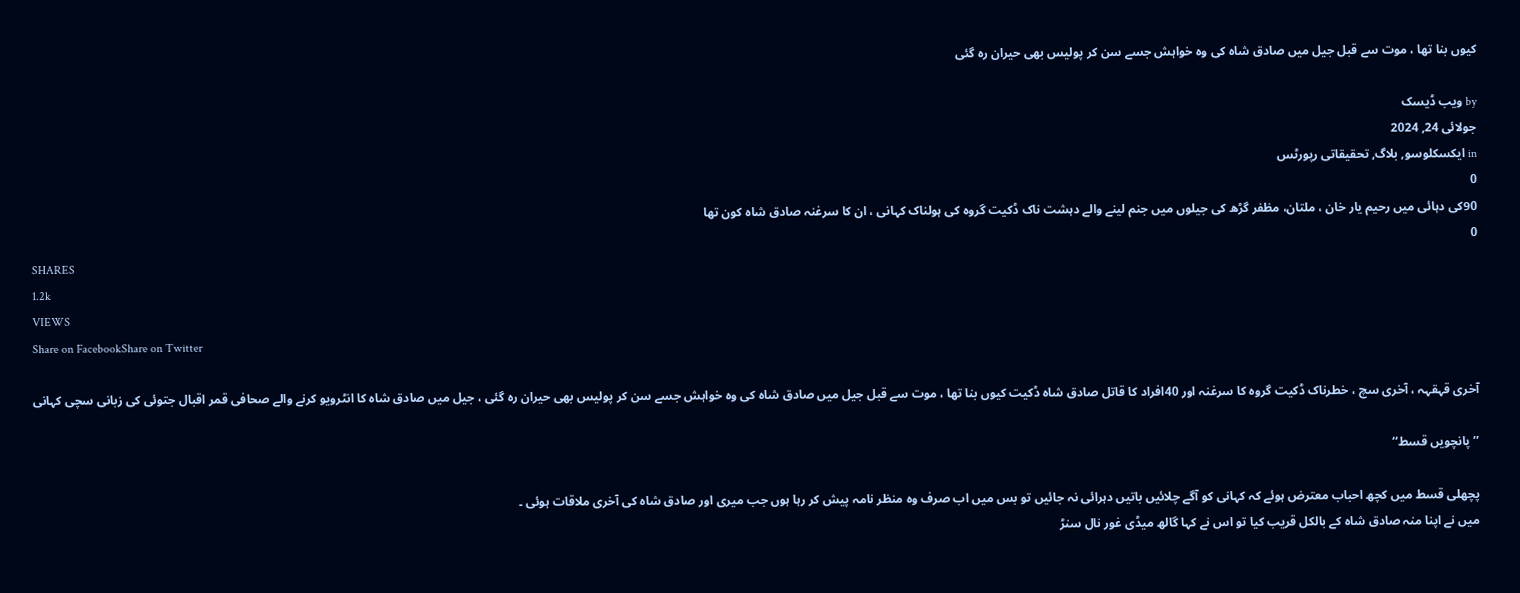کیوں بنا تھا ، موت سے قبل جیل میں صادق شاہ کی وہ خواہش جسے سن کر پولیس بھی حیران رہ گئی

by ویب ڈیسک
جولائی 24, 2024
in ایکسکلوسو, بلاگ, تحقیقاتی رپورٹس
0
90کی دہائی میں رحیم یار خان ، ملتان، مظفر گڑھ کی جیلوں میں جنم لینے والے دہشت ناک ڈکیت گروہ کی ہولناک کہانی ، ان کا سرغنہ صادق شاہ کون تھا
0
SHARES
1.2k
VIEWS
Share on FacebookShare on Twitter

آخری قہقہہ ، آخری سچ ، خطرناک ڈکیت گروہ کا سرغنہ اور 40افراد کا قاتل صادق شاہ ڈکیت کیوں بنا تھا ، موت سے قبل جیل میں صادق شاہ کی وہ خواہش جسے سن کر پولیس بھی حیران رہ گئی ، جیل میں صادق شاہ کا انٹرویو کرنے والے صحافی قمر اقبال جتوئی کی زبانی سچی کہانی

’’پانچویں قسط‘‘

پچھلی قسط میں کچھ احباب معترض ہوئے کہ کہانی کو آگے چلائیں باتیں دہرائی نہ جائیں تو بس میں اب صرف وہ منظر نامہ پیش کر رہا ہوں جب میری اور صادق شاہ کی آخری ملاقات ہوئی ۔
میں نے اپنا منہ صادق شاہ کے بالکل قریب کیا تو اس نے کہا گالھ میڈی غور نال سنڑ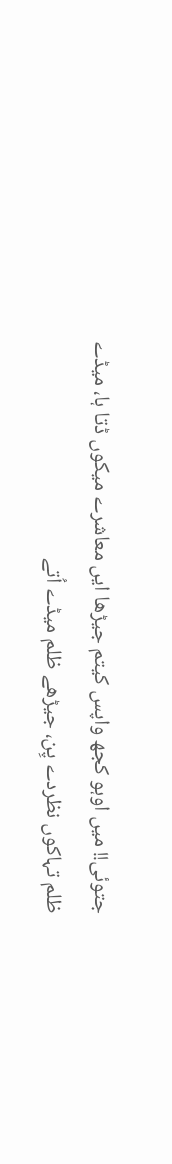جتوئی!! میں اوہو کجھ واپس کیتم جیڑھا ایں معاشرے میکوں ڈتا ہا، میڈے ظلم تہاکوں نظردے پِن، جیڑھے ظلم میڈے اُتے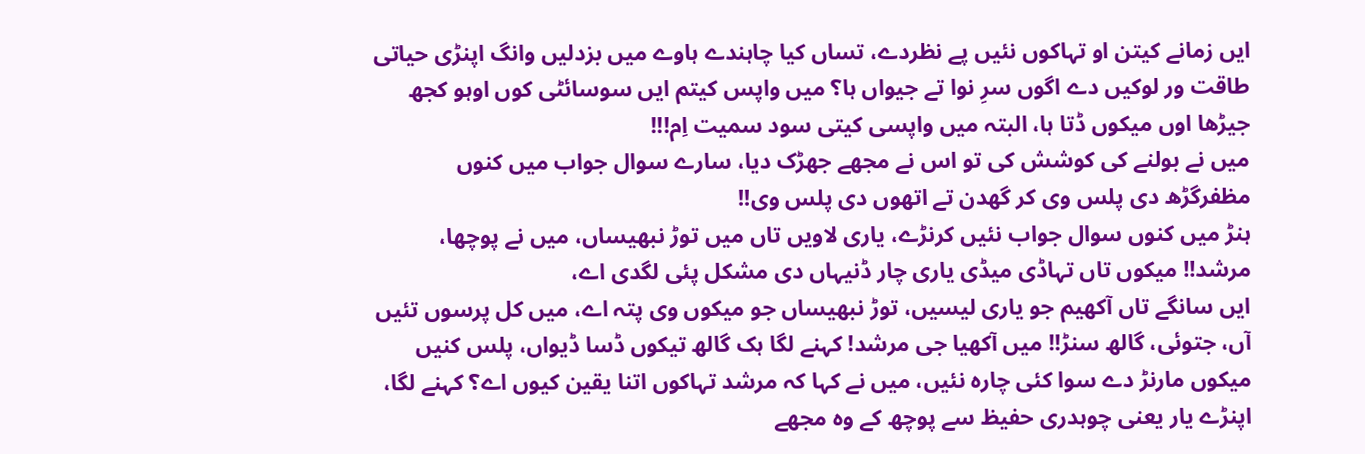ایں زمانے کیتن او تہاکوں نئیں پے نظردے، تساں کیا چاہندے ہاوے میں بزدلیں وانگ اپنڑی حیاتی طاقت ور لوکیں دے اگوں سرِ نوا تے جیواں ہا؟ میں واپس کیتم ایں سوسائٹی کوں اوہو کجھ جیڑھا اوں میکوں ڈتا ہا، البتہ میں واپسی کیتی سود سمیت اِم!!!
میں نے بولنے کی کوشش کی تو اس نے مجھے جھڑک دیا، سارے سوال جواب میں کنوں مظفرگڑھ دی پلس وی کر گھدن تے اتھوں دی پلس وی!!
ہنڑ میں کنوں سوال جواب نئیں کرنڑے، یاری لاویں تاں میں توڑ نبھیساں، میں نے پوچھا، مرشد!! میکوں تاں تہاڈی میڈی یاری چار ڈنیہاں دی مشکل پئی لگدی اے،
ایں سانگے تاں آکھیم جو یاری لیسیں، توڑ نبھیساں جو میکوں وی پتہ اے، میں کل پرسوں تئیں آں، جتوئی، گالھ سنڑ!! میں آکھیا جی مرشد! کہنے لگا ہک گالھ تیکوں ڈسا ڈیواں، پلس کنیں میکوں مارنڑ دے سوا کئی چارہ نئیں، میں نے کہا کہ مرشد تہاکوں اتنا یقین کیوں اے؟ کہنے لگا، اپنڑے یار یعنی چوہدری حفیظ سے پوچھ کے وہ مجھے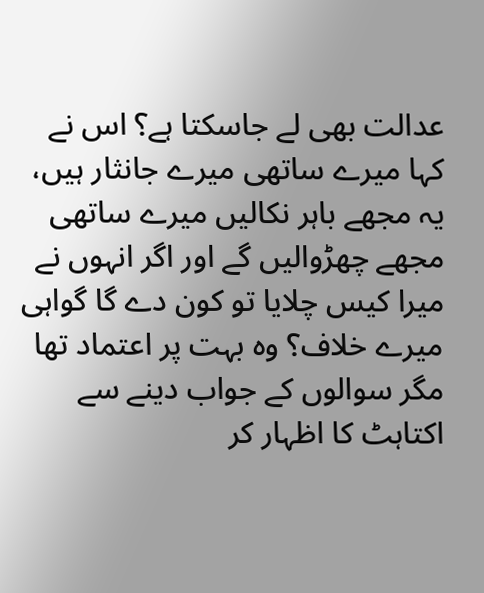عدالت بھی لے جاسکتا ہے؟ اس نے کہا میرے ساتھی میرے جانثار ہیں، یہ مجھے باہر نکالیں میرے ساتھی مجھے چھڑوالیں گے اور اگر انہوں نے میرا کیس چلایا تو کون دے گا گواہی میرے خلاف؟ وہ بہت پر اعتماد تھا مگر سوالوں کے جواب دینے سے اکتاہٹ کا اظہار کر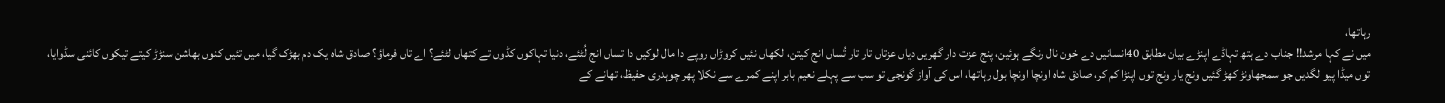رہاتھا،
میں نے کہا مرشد!! جناب دے ہتھ تہاڈے اپنڑے بیان مطابق 40انسانیں دے خون نال رنگے ہوئین، پنج عزت دار گھریں دیاں عزتاں تار تار تُساں انج کیتن، لکھاں نئیں کروڑاں روپے دا مال لوکیں دا تساں انج لُٹئے، دنیا تہاکوں کڈوں تے کتھاں لٹئے؟ اے تاں فرماؤ؟ صادق شاہ یک دم بھڑک گیا، میں تئیں کنوں بھاشن سنڑڑ کیتے تیکوں کائنی سڈوایا، توں میڈا پیو لگدیں جو سمجھاونڑ کھڑ گئیں ونج یار ونج توں اپنڑا کم کر، صادق شاہ اونچا اونچا بول رہاتھا، اس کی آواز گونجی تو سب سے پہلے نعیم بابر اپنے کمرے سے نکلا پھر چوہدری حفیظ، تھانے کے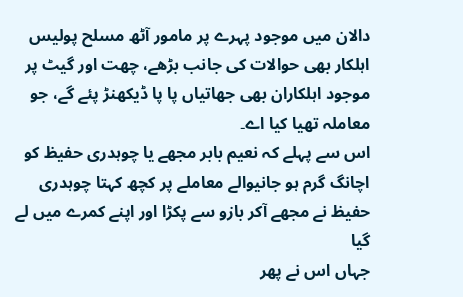دالان میں موجود پہرے پر مامور آٹھ مسلح پولیس اہلکار بھی حوالات کی جانب بڑھے، چھت اور گیٹ پر موجود اہلکاران بھی جھاتیاں پا پا ڈیکھنڑ پئے گے، جو معاملہ تھیا کیا اے۔
اس سے پہلے کہ نعیم بابر مجھے یا چوہدری حفیظ کو اچانگ گرم ہو جانیوالے معاملے پر کچھ کہتا چوہدری حفیظ نے مجھے آکر بازو سے پکڑا اور اپنے کمرے میں لے گیا
جہاں اس نے پھر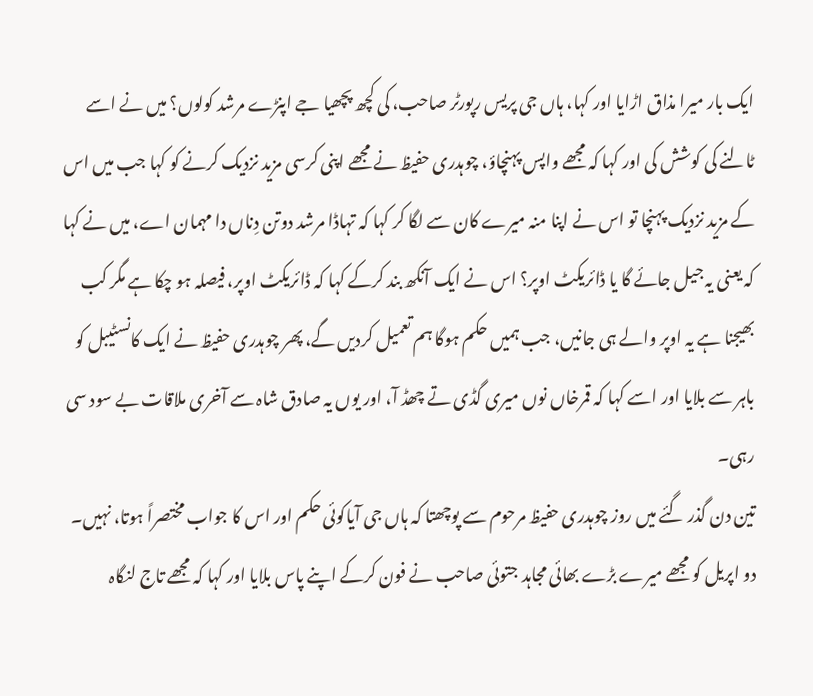ایک بار میرا مذاق اڑایا اور کہا، ہاں جی پریس رپورٹر صاحب، کی کچھ پچھیا جے اپنڑے مرشد کولوں؟ میں نے اسے ٹالنے کی کوشش کی اور کہا کہ مجھے واپس پہنچاؤ، چوہدری حفیظ نے مجھے اپنی کرسی مزید نزدیک کرنے کو کہا جب میں اس کے مزید نزدیک پہنچا تو اس نے اپنا منہ میرے کان سے لگا کر کہا کہ تہاڈا مرشد دوتن دِناں دا مہمان اے، میں نے کہا کہ یعنی یہ جیل جائے گا یا ڈائریکٹ اوپر؟ اس نے ایک آنکھ بند کرکے کہا کہ ڈائریکٹ اوپر، فیصلہ ہو چکا ہے مگر کب بھیجنا ہے یہ اوپر والے ہی جانیں، جب ہمیں حکم ہوگا ہم تعمیل کردیں گے، پھر چوہدری حفیظ نے ایک کانسٹیبل کو باہر سے بلایا اور اسے کہا کہ قمرخاں نوں میری گڈی تے چھڈ آ، اور یوں یہ صادق شاہ سے آخری ملاقات بے سود سی رہی۔
تین دن گذر گئے میں روز چوہدری حفیظ مرحوم سے پوچھتا کہ ہاں جی آیاکوئی حکم اور اس کا جواب مختصراً ہوتا، نہیں۔
دو اپریل کو مجھے میرے بڑے بھائی مجاہد جتوئی صاحب نے فون کرکے اپنے پاس بلایا اور کہا کہ مجھے تاج لنگاہ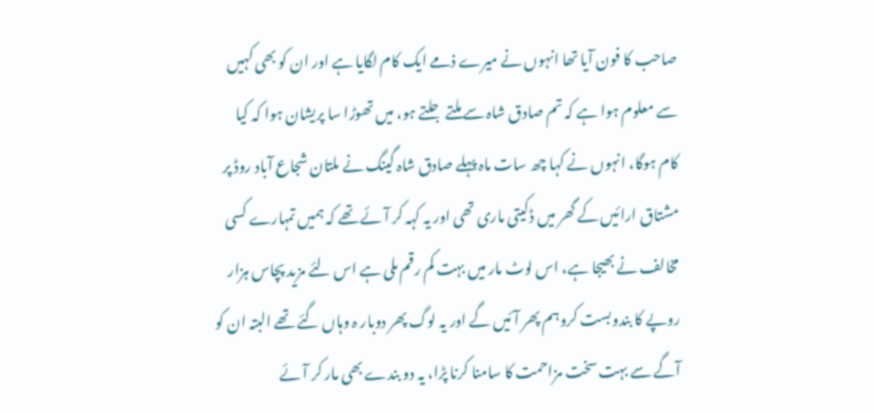صاحب کا فون آیا تھا انہوں نے میرے ذمے ایک کام لگایا ہے اور ان کو بھی کہیں سے معلوم ہوا ہے کہ تم صادق شاہ سے ملتے جلتے ہو، میں تھوڑا سا پریشان ہوا کہ کیا کام ہوگا، انہوں نے کہا چھ سات ماہ پہلے صادق شاہ گینگ نے ملتان شجاع آباد روڈ پر مشتاق ارائیں کے گھر میں ڈکیتی ماری تھی اور یہ کہہ کر آئے تھے کہ ہمیں تمہارے کسی مخالف نے بھیجا ہے، اس لوٹ مار میں بہت کم رقم ملی ہے اس لئے مزید پچاس ہزار روپے کا بندوبست کروہم پھر آئیں گے اور یہ لوگ پھر دوبار ہ وہاں گئے تھے البتہ ان کو آگے سے بہت سخت مزاحمت کا سامنا کرنا پڑا، یہ دو بندے بھی مار کر آئے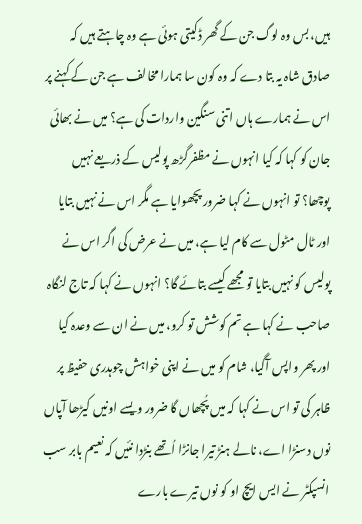ہیں، بس وہ لوگ جن کے گھر ڈکیتی ہوئی ہے وہ چاہتے ہیں کہ صادق شاہ یہ بتا دے کہ وہ کون سا ہمارا مخالف ہے جن کے کہنے پر اس نے ہمارے ہاں اتنی سنگین واردات کی ہے؟ میں نے بھائی جان کو کہا کہ کیا انہوں نے مظفرگڑھ پولیس کے ذریعے نہیں پوچھا؟ تو انہوں نے کہا ضرور پچھوایا ہے مگر اس نے نہیں بتایا اور ٹال مٹول سے کام لیا ہے، میں نے عرض کی اگر اس نے پولیس کو نہیں بتایا تو مجھے کیسے بتائے گا؟ انہوں نے کہا کہ تاج لنگاہ صاحب نے کہا ہے تم کوشش تو کرو، میں نے ان سے وعدہ کیا اور پھر واپس آگیا، شام کو میں نے اپنی خواہش چوہدری حفیظ پر ظاہر کی تو اس نے کہا کہ میں پُچھاں گا ضرور ویسے اونیں کیڑھا آپاں نوں دسنڑا اے، نالے ہنڑ تیرا جانڑا اُتھے بنڑدا نئیں کہ نعیم بابر سب انسپکٹر نے ایس ایچ او کو نوں تیرے بارے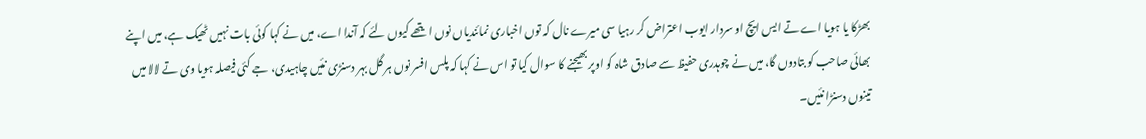بھڑکا یا ہویا اے تے ایس ایچ او سردار ایوب اعتراض کر رہیا سی میرے نال کہ توں اخباری نمائندیاں نوں ایتھے کیوں لئے کہ آندا اے، میں نے کہا کوئی بات نہیں ٹھیک ہے، میں اپنے بھائی صاحب کو بتادوں گا، میں نے چوہدری حفیظ سے صادق شاہ کو اوپر بھیجنے کا سوال کیا تو اس نے کہا کہ پلس افسر نوں ہر گل بہر دسنڑی نئیں چاہیدی، جے کئی فیصلہ ہویا وی تے لالا میں تینوں دسنڑا نئیں۔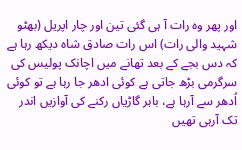اور پھر وہ رات آ ہی گئی تین اور چار اپریل (بھٹو شہید والی رات) اس رات صادق شاہ دیکھ رہا ہے کہ دس بجے کے بعد تھانے میں اچانک پولیس کی سرگرمی بڑھ جاتی ہے کوئی ادھر جا رہا ہے تو کوئی اُدھر سے آرہا ہے، باہر گاڑیاں رکنے کی آوازیں اندر تک آرہی تھیں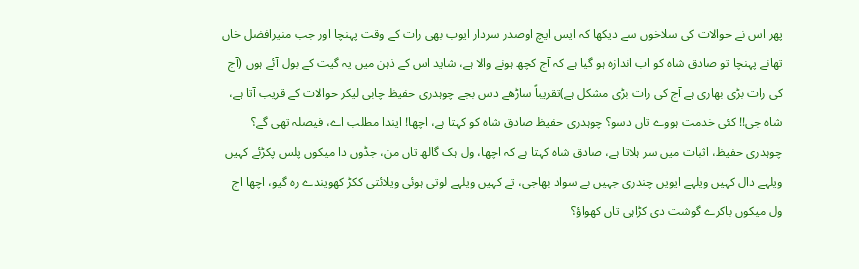پھر اس نے حوالات کی سلاخوں سے دیکھا کہ ایس ایچ اوصدر سردار ایوب بھی رات کے وقت پہنچا اور جب منیرافضل خاں تھانے پہنچا تو صادق شاہ کو اب اندازہ ہو گیا ہے کہ آج کچھ ہونے والا ہے، شاید اس کے ذہن میں یہ گیت کے بول آئے ہوں (آج کی رات بڑی بھاری ہے آج کی رات بڑی مشکل ہے)تقریباً ساڑھے دس بجے چوہدری حفیظ چابی لیکر حوالات کے قریب آتا ہے،
شاہ جی!! کئی خدمت ہووے تاں دسو؟ چوہدری حفیظ صادق شاہ کو کہتا ہے، اچھا! ایندا مطلب اے، فیصلہ تھی گے؟ چوہدری حفیظ، اثبات میں سر ہلاتا ہے، صادق شاہ کہتا ہے کہ اچھا، ول ہک گالھ تاں من، جڈوں دا میکوں پلس پکڑئے کہیں ویلہے دال کہیں ویلہے ایویں چندری جہیں بے سواد بھاجی، تے کہیں ویلہے لوتی ہوئی ویلائتی ککڑ کھویندے رہ گیو، اچھا اج ول میکوں باکرے گوشت دی کڑاہی تاں کھواؤ؟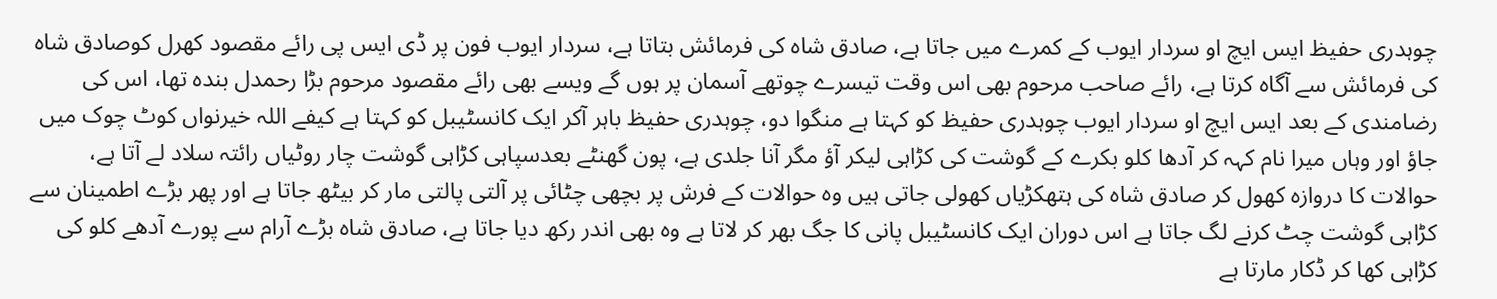چوہدری حفیظ ایس ایچ او سردار ایوب کے کمرے میں جاتا ہے، صادق شاہ کی فرمائش بتاتا ہے، سردار ایوب فون پر ڈی ایس پی رائے مقصود کھرل کوصادق شاہ کی فرمائش سے آگاہ کرتا ہے، رائے صاحب مرحوم بھی اس وقت تیسرے چوتھے آسمان پر ہوں گے ویسے بھی رائے مقصود مرحوم بڑا رحمدل بندہ تھا، اس کی رضامندی کے بعد ایس ایچ او سردار ایوب چوہدری حفیظ کو کہتا ہے منگوا دو، چوہدری حفیظ باہر آکر ایک کانسٹیبل کو کہتا ہے کیفے اللہ خیرنواں کوٹ چوک میں جاؤ اور وہاں میرا نام کہہ کر آدھا کلو بکرے کے گوشت کی کڑاہی لیکر آؤ مگر آنا جلدی ہے، پون گھنٹے بعدسپاہی کڑاہی گوشت چار روٹیاں رائتہ سلاد لے آتا ہے، حوالات کا دروازہ کھول کر صادق شاہ کی ہتھکڑیاں کھولی جاتی ہیں وہ حوالات کے فرش پر بچھی چٹائی پر آلتی پالتی مار کر بیٹھ جاتا ہے اور پھر بڑے اطمینان سے کڑاہی گوشت چٹ کرنے لگ جاتا ہے اس دوران ایک کانسٹیبل پانی کا جگ بھر کر لاتا ہے وہ بھی اندر رکھ دیا جاتا ہے، صادق شاہ بڑے آرام سے پورے آدھے کلو کی کڑاہی کھا کر ڈکار مارتا ہے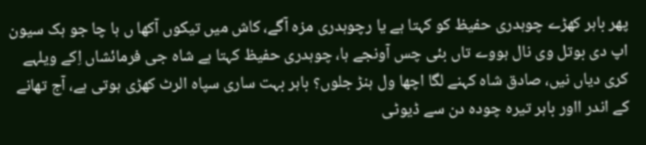پھر باہر کھڑے چوہدری حفیظ کو کہتا ہے یا رچوہدری مزہ آگے، کاش میں تیکوں آکھا ں ہا چا جو ہک سیون اپ دی بوتل وی نال ہووے تاں بئی چس آونجے ہا، چوہدری حفیظ کہتا ہے شاہ جی فرمائشاں اِکے ویلہے کری دیاں نیں، صادق شاہ کہنے لگا اچھا ول ہنڑ جلوں؟ باہر بہت ساری سپاہ الرٹ کھڑی ہوتی ہے، آج تھانے کے اندر ااور باہر تیرہ چودہ دن سے ڈیوٹی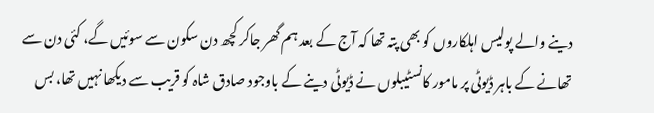دینے والے پولیس اہلکاروں کو بھی پتہ تھا کہ آج کے بعد ہم گھر جاکر کچھ دن سکون سے سوئیں گے، کئی دن سے تھانے کے باہر ڈیوٹی پر مامور کانسٹیبلوں نے ڈیوٹی دینے کے باوجود صادق شاہ کو قریب سے دیکھا نہیں تھا، بس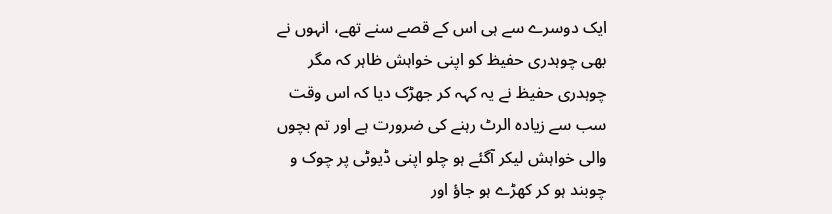ایک دوسرے سے ہی اس کے قصے سنے تھے، انہوں نے بھی چوہدری حفیظ کو اپنی خواہش ظاہر کہ مگر چوہدری حفیظ نے یہ کہہ کر جھڑک دیا کہ اس وقت سب سے زیادہ الرٹ رہنے کی ضرورت ہے اور تم بچوں والی خواہش لیکر آگئے ہو چلو اپنی ڈیوٹی پر چوک و چوبند ہو کر کھڑے ہو جاؤ اور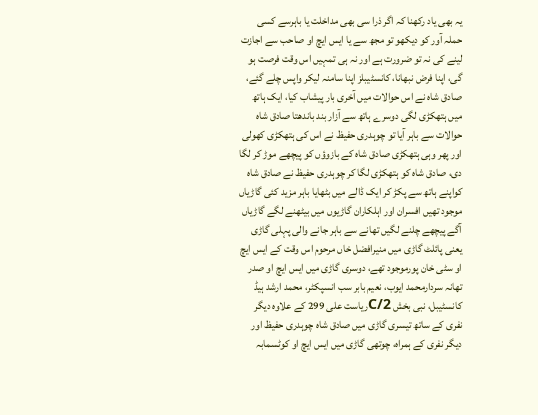یہ بھی یاد رکھنا کہ اگر ذرا سی بھی مداخلت یا باہرسے کسی حملہ آور کو دیکھو تو مجھ سے یا ایس ایچ او صاحب سے اجازت لینے کی نہ تو ضرورت ہے اور نہ ہی تمہیں اس وقت فرصت ہو گی، اپنا فرض نبھانا، کانسٹیبلز اپنا سامنہ لیکر واپس چلے گئے، صادق شاہ نے اس حوالات میں آخری بار پیشاب کیا، ایک ہاتھ میں ہتھکڑی لگی دوسرے ہاتھ سے آزار بند باندھتا صادق شاہ حوالات سے باہر آیا تو چوہدری حفیظ نے اس کی ہتھکڑی کھولی اور پھر وہی ہتھکڑی صادق شاہ کے بازوؤں کو پیچھے موڑ کر لگا دی، صادق شاہ کو ہتھکڑی لگا کر چوہدری حفیظ نے صادق شاہ کواپنے ہاتھ سے پکڑ کر ایک ڈالے میں بٹھایا باہر مزید کئی گاڑیاں موجود تھیں افسران اور اہلکاران گاڑیوں میں بیٹھنے لگے گاڑیاں آگے پیچھے چلنے لگیں تھانے سے باہر جانے والی پہلی گاڑی یعنی پائلٹ گاڑی میں منیرافضل خاں مرحوم اس وقت کے ایس ایچ او سٹی خان پورموجود تھے، دوسری گاڑی میں ایس ایچ او صدر تھانہ سردارمحمد ایوب، نعیم بابر سب انسپکٹر، محمد ارشد ہیڈ کانسٹیبل، نبی بخش C/2ریاست علی 299 کے علاوہ دیگر نفری کے ساتھ تیسری گاڑی میں صادق شاہ چوہدری حفیظ اور دیگر نفری کے ہمراہ، چوتھی گاڑی میں ایس ایچ او کوٹسمابہ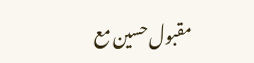مقبول حسین مع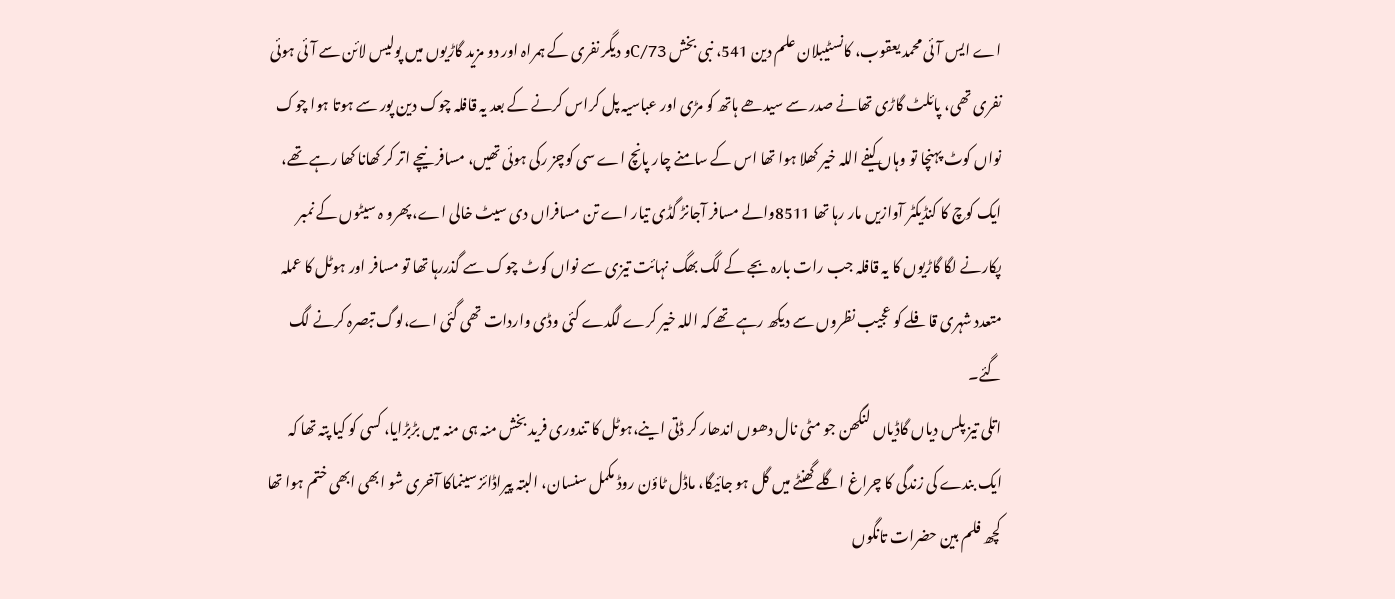اے ایس آئی محمد یعقوب، کانسٹیبلان علم دین 541، نبی بخش 73/Cو دیگر نفری کے ہمراہ اور دو مزید گاڑیوں میں پولیس لائن سے آئی ہوئی نفری تھی، پائلٹ گاڑی تھانے صدر سے سیدھے ہاتھ کو مڑی اور عباسیہ پل کراس کرنے کے بعد یہ قافلہ چوک دین پور سے ہوتا ہوا چوک نواں کوٹ پہنچا تو وہاں کیفے اللہ خیر کھلا ہوا تھا اس کے سامنے چار پانچ اے سی کوچز رکی ہوئی تھیں، مسافر نیچے اتر کر کھانا کھا رہے تھے، ایک کوچ کا کنڈیکٹر آوازیں مار رہا تھا 8511والے مسافر آجانڑ گڈی تیار اے تن مسافراں دی سیٹ خالی اے، پھرو ہ سیٹوں کے نمبر پکارنے لگا گاڑیوں کا یہ قافلہ جب رات بارہ بجے کے لگ بھگ نہائت تیزی سے نواں کوٹ چوک سے گذررہا تھا تو مسافر اور ہوٹل کا عملہ متعدد شہری قافلے کو عجیب نظروں سے دیکھ رہے تھے کہ اللہ خیر کرے لگدے کئی وڈی واردات تھی گئی اے،لوگ تبصرہ کرنے لگ گئے۔
اتلی تیز پلس دیاں گاڈیاں لنگھن جو مٹی نال دھوں اندھار کر ڈتی اینے،ہوٹل کا تندوری فرید بخش منہ ہی منہ میں بڑبڑایا، کسی کو کیا پتہ تھا کہ ایک بندے کی زندگی کا چراغ اگلے گھنٹے میں گل ہو جائیگا، ماڈل ٹاؤن روڈ مکمل سنسان، البتہ پیراڈائز سینماکا آخری شو ابھی ابھی ختم ہوا تھا کچھ فلم بین حضرات تانگوں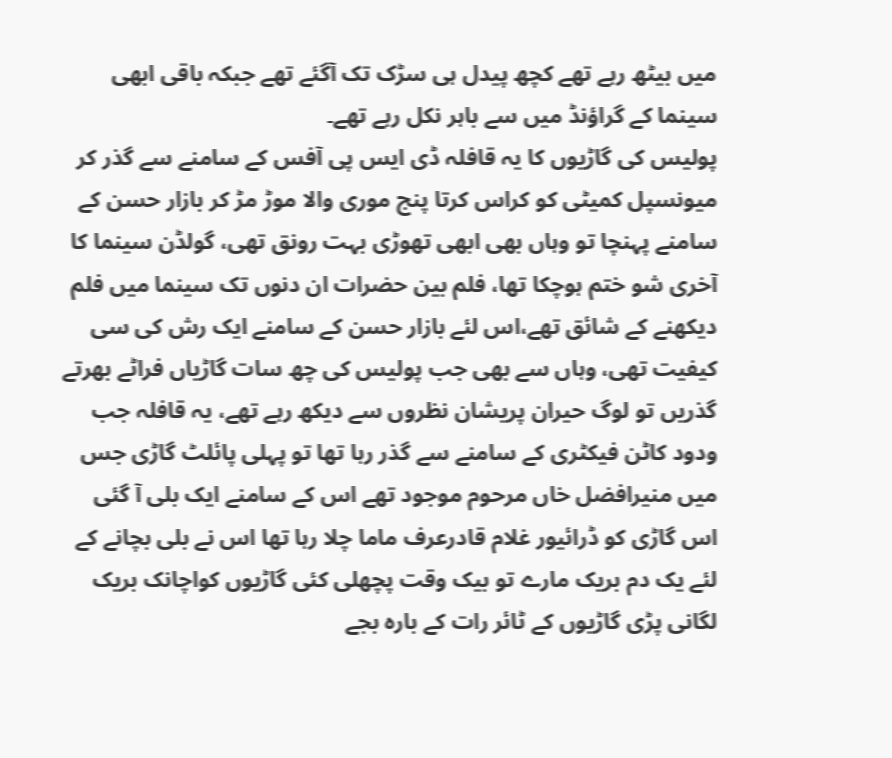میں بیٹھ رہے تھے کچھ پیدل ہی سڑک تک آگئے تھے جبکہ باقی ابھی سینما کے گراؤنڈ میں سے باہر نکل رہے تھے۔
پولیس کی گاڑیوں کا یہ قافلہ ڈی ایس پی آفس کے سامنے سے گذر کر میونسپل کمیٹی کو کراس کرتا پنج موری والا موڑ مڑ کر بازار حسن کے سامنے پہنچا تو وہاں بھی ابھی تھوڑی بہت رونق تھی، گولڈن سینما کا آخری شو ختم ہوچکا تھا، فلم بین حضرات ان دنوں تک سینما میں فلم دیکھنے کے شائق تھے،اس لئے بازار حسن کے سامنے ایک رش کی سی کیفیت تھی، وہاں سے بھی جب پولیس کی چھ سات گاڑیاں فراٹے بھرتے گذریں تو لوگ حیران پریشان نظروں سے دیکھ رہے تھے، یہ قافلہ جب ودود کاٹن فیکٹری کے سامنے سے گذر رہا تھا تو پہلی پائلٹ گاڑی جس میں منیرافضل خاں مرحوم موجود تھے اس کے سامنے ایک بلی آ گئی اس گاڑی کو ڈرائیور غلام قادرعرف ماما چلا رہا تھا اس نے بلی بچانے کے لئے یک دم بریک مارے تو بیک وقت پچھلی کئی گاڑیوں کواچانک بریک لگانی پڑی گاڑیوں کے ٹائر رات کے بارہ بجے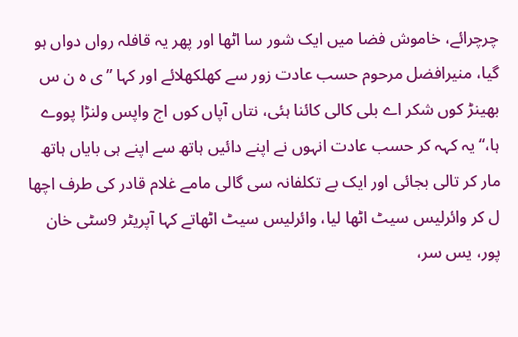چرچرائے، خاموش فضا میں ایک شور سا اٹھا اور پھر یہ قافلہ رواں دواں ہو گیا، منیرافضل مرحوم حسب عادت زور سے کھلکھلائے اور کہا ”ی ہ ن س بھینڑ کوں شکر اے بلی کالی کائنا ہئی، نتاں آپاں کوں اج واپس ولنڑا پووے ہا،“یہ کہہ کر حسب عادت انہوں نے اپنے دائیں ہاتھ سے اپنے ہی بایاں ہاتھ مار کر تالی بجائی اور ایک بے تکلفانہ سی گالی مامے غلام قادر کی طرف اچھا ل کر وائرلیس سیٹ اٹھا لیا، وائرلیس سیٹ اٹھاتے کہا آپریٹر 9سٹی خان پور، یس سر،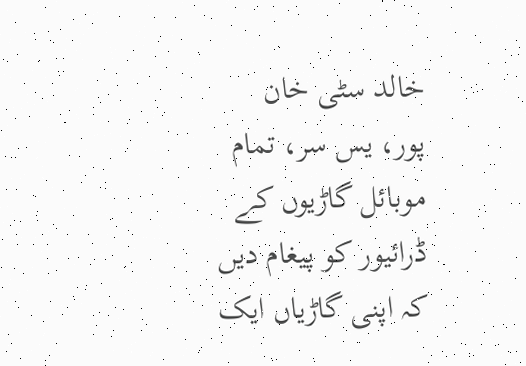خالد سٹی خان پور، یس سر، تمام موبائل گاڑیوں کے ڈرائیور کو پیغام دیں کہ اپنی گاڑیاں ایک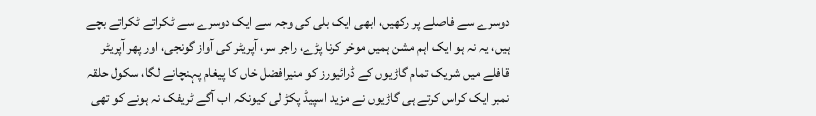دوسرے سے فاصلے پر رکھیں، ابھی ایک بلی کی وجہ سے ایک دوسرے سے ٹکراتے ٹکراتے بچے ہیں، یہ نہ ہو ایک اہم مشن ہمیں موخر کرنا پڑے، راجر سر، آپریٹر کی آواز گونجی، اور پھر آپریٹر قافلے میں شریک تمام گاڑیوں کے ڈرائیورز کو منیرافضل خاں کا پیغام پہنچانے لگا، سکول حلقہ نمبر ایک کراس کرتے ہی گاڑیوں نے مزید اسپیڈ پکڑ لی کیونکہ اب آگے ٹریفک نہ ہونے کو تھی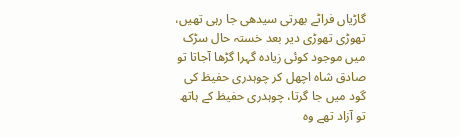گاڑیاں فراٹے بھرتی سیدھی جا رہی تھیں، تھوڑی تھوڑی دیر بعد خستہ حال سڑک میں موجود کوئی زیادہ گہرا گڑھا آجاتا تو صادق شاہ اچھل کر چوہدری حفیظ کی گود میں جا گرتا، چوہدری حفیظ کے ہاتھ تو آزاد تھے وہ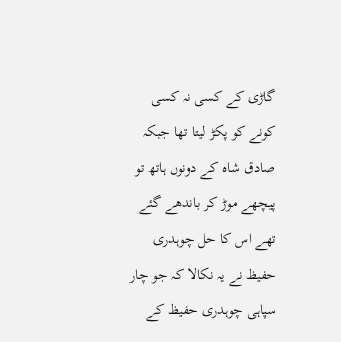گاڑی کے کسی نہ کسی کونے کو پکڑ لیتا تھا جبکہ صادق شاہ کے دونوں ہاتھ تو پیچھے موڑ کر باندھے گئے تھے اس کا حل چوہدری حفیظ نے یہ نکالا کہ جو چار سپاہی چوہدری حفیظ کے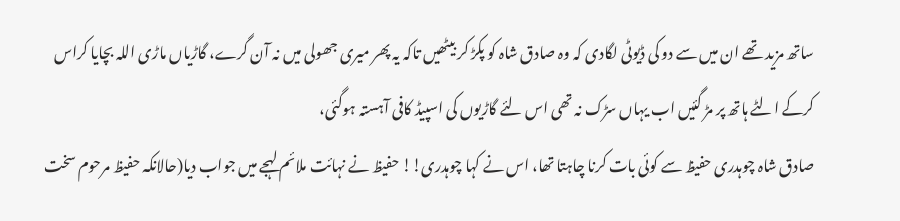ساتھ مزید تھے ان میں سے دو کی ڈیوٹی لگادی کہ وہ صادق شاہ کو پکڑ کر بیٹھیں تاکہ یہ پھر میری جھولی میں نہ آن گرے، گاڑیاں ماڑی اللہ بچایا کراس کرکے الٹے ہاتھ پر مڑ گئیں اب یہاں سڑک نہ تھی اس لئے گاڑیوں کی اسپیڈ کافی آہستہ ہوگئی،
صادق شاہ چوہدری حفیظ سے کوئی بات کرنا چاہتا تھا، اس نے کہا چوہدری!! حفیظ نے نہائت ملائم لہجے میں جواب دیا(حالانکہ حفیظ مرحوم سخت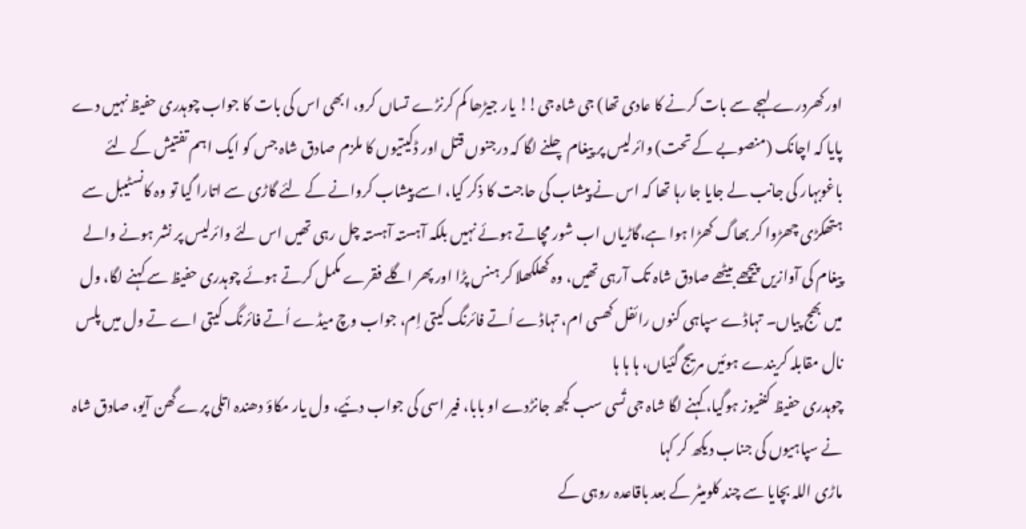اور کھردرے لہجے سے بات کرنے کا عادی تھا) جی شاہ جی!! یار جیڑھا کم کرنڑے تساں کرو، ابھی اس کی بات کا جواب چوہدری حفیظ نہیں دے پایا کہ اچانک (منصوبے کے تحت) وائرلیس پر پیغام چلنے لگا کہ درجنوں قتل اور ڈکیتیوں کا ملزم صادق شاہ جس کو ایک اہم تفتیش کے لئے باغوبہار کی جانب لے جایا جا رہا تھا کہ اس نے پیشاب کی حاجت کا ذکر کیا، اسے پیشاب کروانے کے لئے گاڑی سے اتارا گیا تو وہ کانسٹیبل سے ہتھکڑی چھڑوا کر بھاگ کھڑا ہوا ہے،گاڑیاں اب شور مچاتے ہوئے نہیں بلکہ آہستہ آہستہ چل رہی تھیں اس لئے وائرلیس پر نشر ہونے والے پیغام کی آوازیں پیچھے بیٹھے صادق شاہ تک آرہی تھیں، وہ کھلکھلا کر ہنس پڑا اور پھر اگلے فقرے مکمل کرتے ہوئے چوہدری حفیظ سے کہنے لگا، ول میں بھج پیاں۔ تہاڈے سپاہی کنوں رائفل کھسی ام، تہاڈے اُتے فائرنگ کیتی اِم، جواب وچ میڈے اُتے فائرنگ کیتی اے تے ول میں پلس نال مقابلہ کریندے ہوئیں مریج گئیاں، ہا ہا ہا
چوہدری حفیظ کنفیوز ہوگیا، کہنے لگا شاہ جی تُسی سب کجھ جانڑدے او بابا، فیر اسی کی جواب دئیے، ول یار مکاؤ دھندہ اتلی پرے گھن آیو، صادق شاہ نے سپاہیوں کی جناب دیکھ کر کہا
ماڑی اللہ بچایا سے چند کلومیٹر کے بعد باقاعدہ روہی کے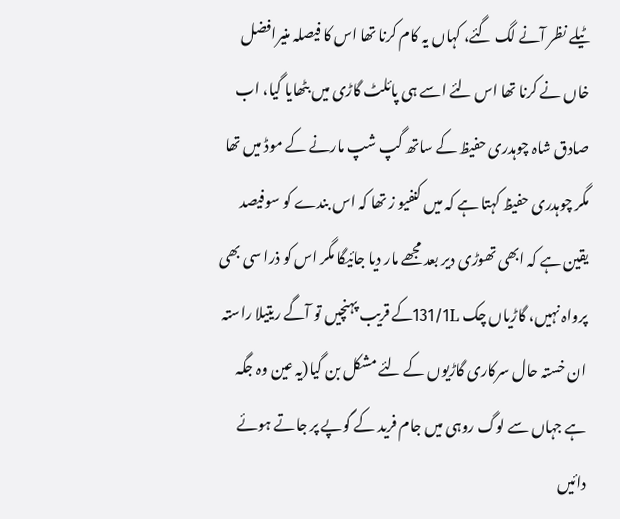ٹیلے نظر آنے لگ گئے، کہاں یہ کام کرنا تھا اس کا فیصلہ منیرافضل خاں نے کرنا تھا اس لئے اسے ہی پائلٹ گاڑی میں بٹھایا گیا، اب صادق شاہ چوہدری حفیظ کے ساتھ گپ شپ مارنے کے موڈ میں تھا مگر چوہدری حفیظ کہتا ہے کہ میں کنفیو ز تھا کہ اس بندے کو سوفیصد یقین ہے کہ ابھی تھوڑی دیر بعد مجھے مار دیا جائیگا مگر اس کو ذرا سی بھی پرواہ نہیں، گاڑیاں چک 131/1Lکے قریب پہنچیں تو آگے ریتیلا راستہ ان خستہ حال سرکاری گاڑیوں کے لئے مشکل بن گیا(یہ عین وہ جگہ ہے جہاں سے لوگ روہی میں جام فرید کے گوپے پر جاتے ہوئے دائیں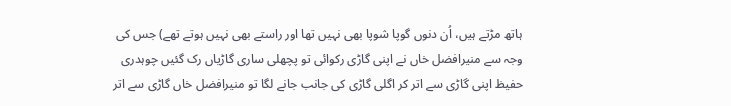ہاتھ مڑتے ہیں، اُن دنوں گوپا شوپا بھی نہیں تھا اور راستے بھی نہیں ہوتے تھے) جس کی وجہ سے منیرافضل خاں نے اپنی گاڑی رکوائی تو پچھلی ساری گاڑیاں رک گئیں چوہدری حفیظ اپنی گاڑی سے اتر کر اگلی گاڑی کی جانب جانے لگا تو منیرافضل خاں گاڑی سے اتر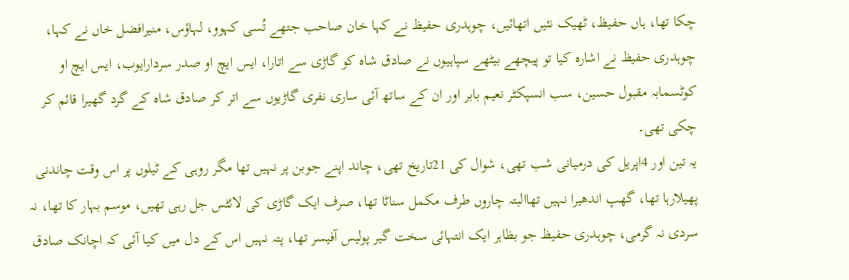چکا تھا، ہاں حفیظ، ٹھیک نئیں اتھائیں، چوہدری حفیظ نے کہا خان صاحب جتھے تُسی کہوو، لہاؤس، منیرافضل خاں نے کہا،
چوہدری حفیظ نے اشارہ کیا تو پیچھے بیٹھے سپاہیوں نے صادق شاہ کو گاڑی سے اتارا، ایس ایچ او صدر سردارایوب، ایس ایچ او کوٹسمابہ مقبول حسین، سب انسپکٹر نعیم بابر اور ان کے ساتھ آئی ساری نفری گاڑیوں سے اتر کر صادق شاہ کے گرد گھیرا قائم کر چکی تھی۔
یہ تین اور 4اپریل کی درمیانی شب تھی، شوال کی 21تاریخ تھی، چاند اپنے جوبن پر نہیں تھا مگر روہی کے ٹیلوں پر اس وقت چاندنی پھیلارہا تھا، گھپ اندھیرا نہیں تھاالبتہ چاروں طرف مکمل سناٹا تھا، صرف ایک گاڑی کی لائٹس جل رہی تھیں، موسم بہار کا تھا، نہ سردی نہ گرمی، چوہدری حفیظ جو بظاہر ایک انتہائی سخت گیر پولیس آفیسر تھا، پتہ نہیں اس کے دل میں کیا آئی کہ اچانک صادق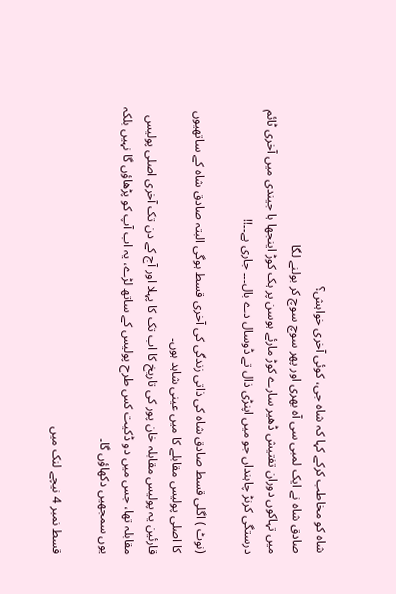شاہ کو مخاطب کرکے کہا کہ شاہ جی، کوئی آخری خواہش؟
صادق شاہ نے ایک لمبی سی آہ بھری اور پھر سوچ سوچ کر بولنے لگا
میں تہاکوں دوران تفتیش ڈھیر سارے کوڑ مارئے ہوسن پر ہک کوڑ اینجھا ہا جیندی میں آخری ٹائم درستگی کرنڑ چاہنداں جو میں اپنڑی ذال تے ڈوسال دے بال۔۔۔ جاری ہے۔۔!!

(نوٹ ) اگلی قسط صادق شاہ کی ذاتی زندگی کی آخری قسط ہوگی البتہ صادق شاہ کے ساتھیوں کا اصلی پولیس مقابلے کا میں عینی شاہد ہوں۔
قارئین یہ پولیس مقابلہ خان پور کی تاریخ کا اب تک کا پہلا اور آج کے دن تک آخری اصلی پولیس مقابلہ تھا، جس میں دو ڈکیت کس طرح پولیس کے ساتھ لڑے، یہ اب آپ کو پڑھاؤں گا نہیں بلکہ یوں سمجھیں دکھاؤں گا۔

قسط نمبر 4 نیچے لنک میں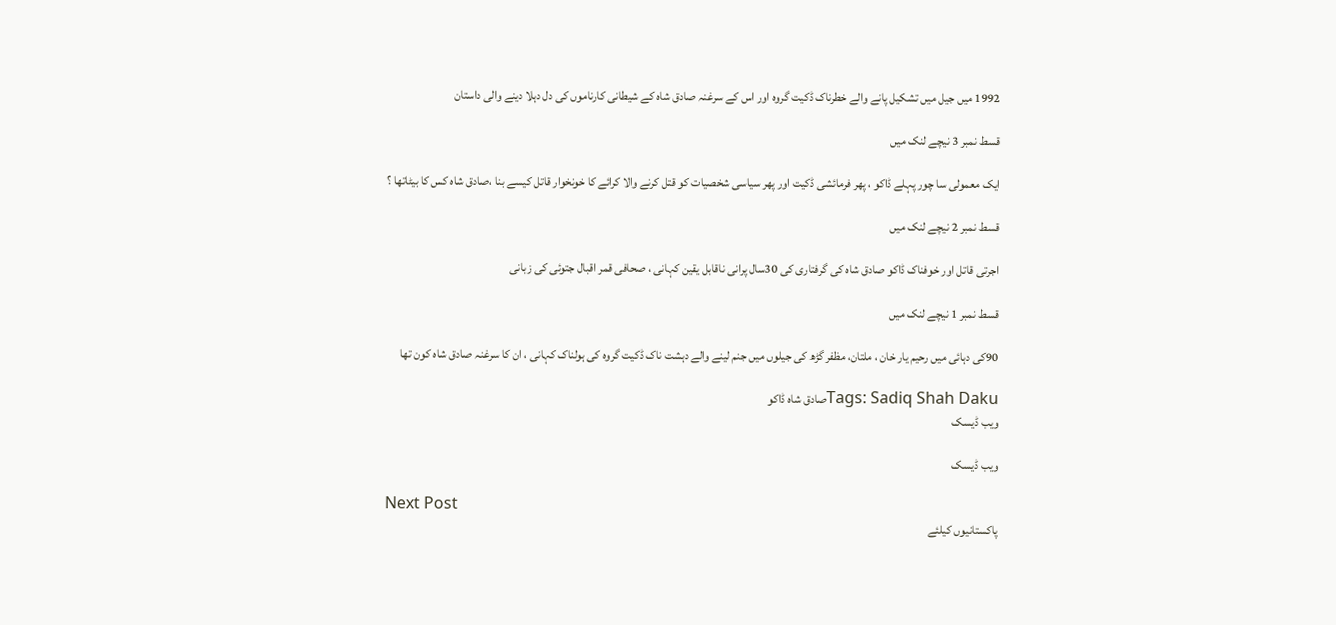1992 میں جیل میں تشکیل پانے والے خطرناک ڈکیت گروہ اور اس کے سرغنہ صادق شاہ کے شیطانی کارناموں کی دل دہلا دینے والی داستان

قسط نمبر 3 نیچے لنک میں

ایک معمولی سا چور پہلے ڈاکو ، پھر فرمائشی ڈکیت اور پھر سیاسی شخصیات کو قتل کرنے والا کرائے کا خونخوار قاتل کیسے بنا ،صادق شاہ کس کا بیٹاتھا ؟

قسط نمبر 2 نیچے لنک میں

اجرتی قاتل اور خوفناک ڈاکو صادق شاہ کی گرفتاری کی 30سال پرانی ناقابل یقین کہانی ، صحافی قمر اقبال جتوئی کی زبانی

قسط نمبر 1 نیچے لنک میں

90کی دہائی میں رحیم یار خان ، ملتان، مظفر گڑھ کی جیلوں میں جنم لینے والے دہشت ناک ڈکیت گروہ کی ہولناک کہانی ، ان کا سرغنہ صادق شاہ کون تھا

Tags: Sadiq Shah Dakuصادق شاہ ڈاکو
ویب ڈیسک

ویب ڈیسک

Next Post
پاکستانیوں کیلئے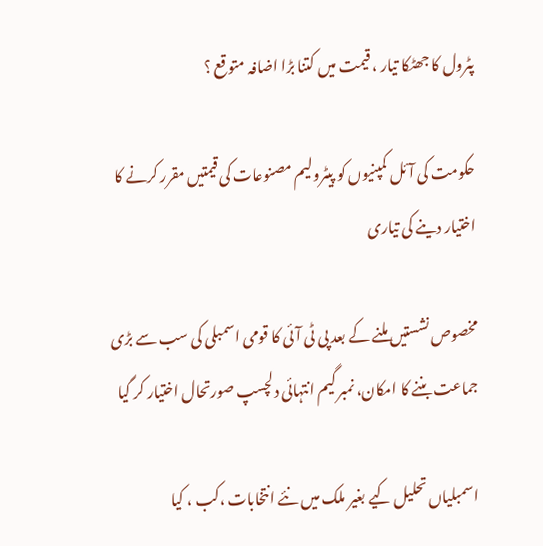پٹرول کا جھٹکا تیار ، قیمت میں کتنا بڑا اضافہ متوقع ؟

حکومت کی آئل کمپنیوں کو پیٹرولیم مصنوعات کی قیمتیں مقرر کرنے کا اختیار دینے کی تیاری

مخصوص نشستیں ملنے کے بعد پی ٹی آئی کا قومی اسمبلی کی سب سے بڑی جماعت بننے کا امکان، نمبر گیم انتہائی دلچسپ صورتحال اختیار کر گیا

اسمبلیاں تحلیل کیے بغیر ملک میں نئے انتخابات ،کب ، کیا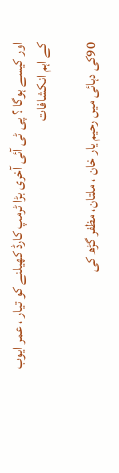اور کیسے ہوگا ؟ پی ٹی آئی آخری بڑا ٹرمپ کارڈ کھیلنے کو تیار ، عمر ایوب کے اہم انکشافات

90کی دہائی میں رحیم یار خان ، ملتان، مظفر گڑھ کی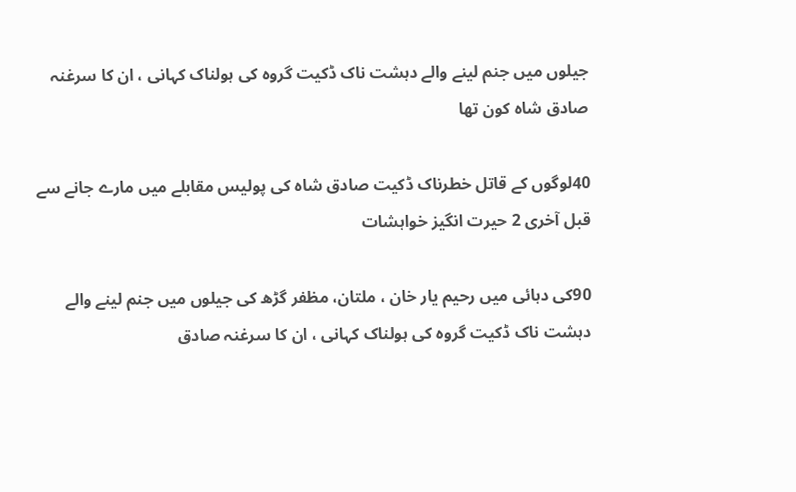جیلوں میں جنم لینے والے دہشت ناک ڈکیت گروہ کی ہولناک کہانی ، ان کا سرغنہ صادق شاہ کون تھا

40لوگوں کے قاتل خطرناک ڈکیت صادق شاہ کی پولیس مقابلے میں مارے جانے سے قبل آخری 2 حیرت انگیز خواہشات

90کی دہائی میں رحیم یار خان ، ملتان، مظفر گڑھ کی جیلوں میں جنم لینے والے دہشت ناک ڈکیت گروہ کی ہولناک کہانی ، ان کا سرغنہ صادق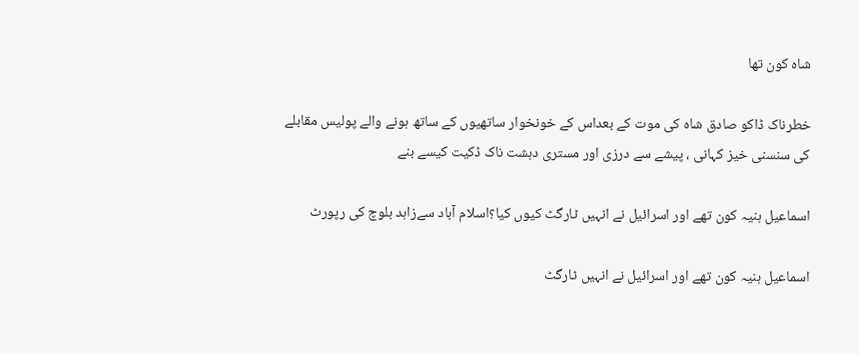شاہ کون تھا

خطرناک ڈاکو صادق شاہ کی موت کے بعداس کے خونخوار ساتھیوں کے ساتھ ہونے والے پولیس مقابلے کی سنسنی خیز کہانی ، پیشے سے درزی اور مستری دہشت ناک ڈکیت کیسے بنے

اسماعیل ہنیہ کون تھے اور اسرائیل نے انہیں ٹارگٹ کیوں کیا؟اسلام آباد سےزاہد بلوچ کی رپورٹ

اسماعیل ہنیہ کون تھے اور اسرائیل نے انہیں ٹارگٹ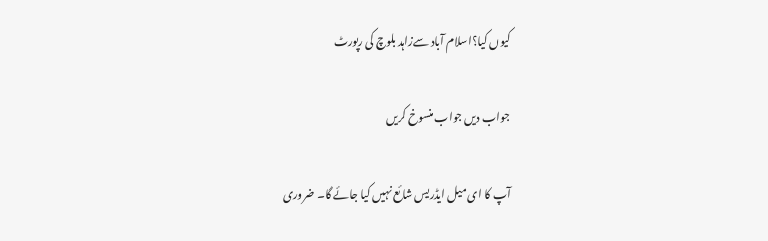کیوں کیا؟اسلام آباد سےزاہد بلوچ کی رپورٹ

جواب دیں جواب منسوخ کریں

آپ کا ای میل ایڈریس شائع نہیں کیا جائے گا۔ ضروری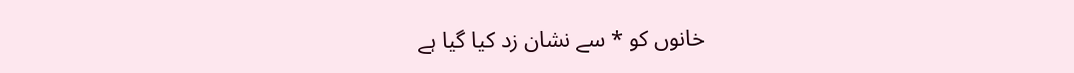خانوں کو * سے نشان زد کیا گیا ہے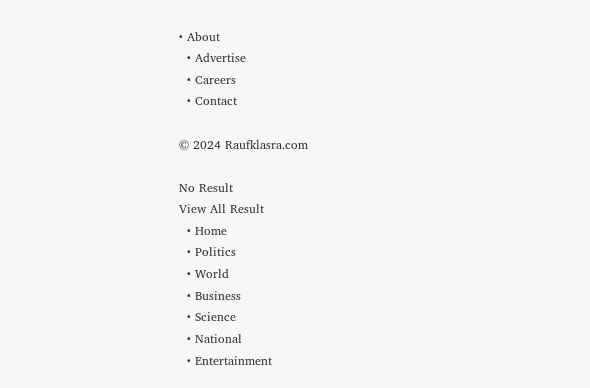• About
  • Advertise
  • Careers
  • Contact

© 2024 Raufklasra.com

No Result
View All Result
  • Home
  • Politics
  • World
  • Business
  • Science
  • National
  • Entertainment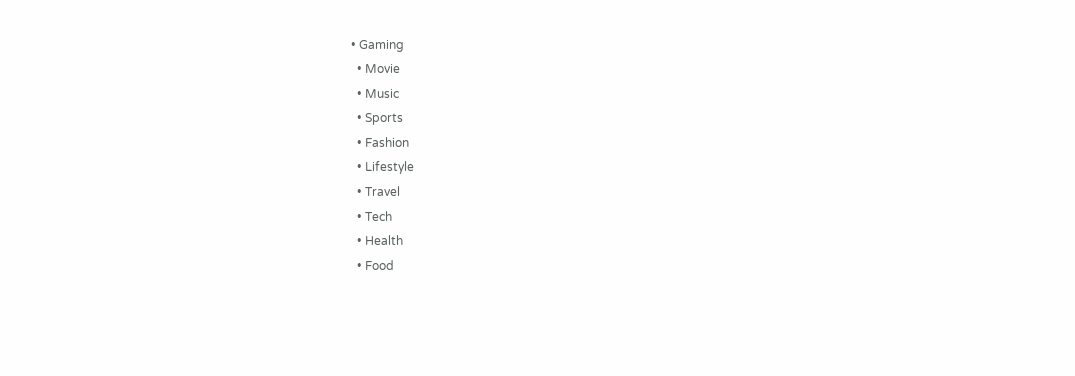• Gaming
  • Movie
  • Music
  • Sports
  • Fashion
  • Lifestyle
  • Travel
  • Tech
  • Health
  • Food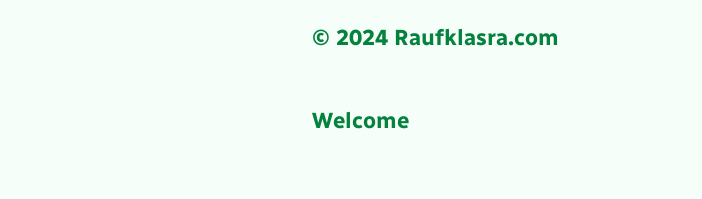© 2024 Raufklasra.com

Welcome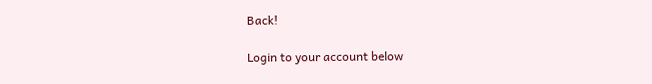Back!

Login to your account below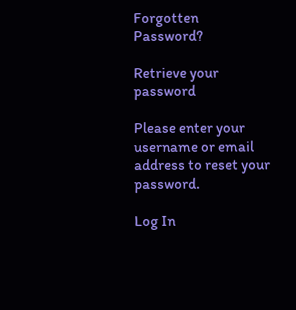Forgotten Password?

Retrieve your password

Please enter your username or email address to reset your password.

Log In